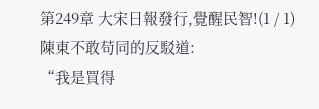第249章 大宋日報發行,覺醒民智!(1 / 1)
陳東不敢苟同的反駁道:
“我是買得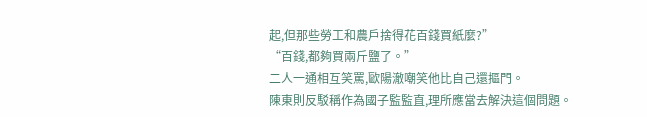起,但那些勞工和農戶捨得花百錢買紙麼?”
“百錢,都夠買兩斤鹽了。”
二人一通相互笑罵,歐陽澈嘲笑他比自己還摳門。
陳東則反駁稱作為國子監監直,理所應當去解決這個問題。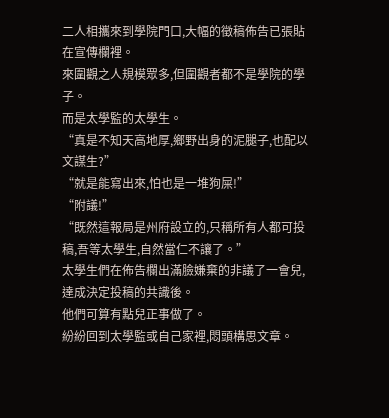二人相攜來到學院門口,大幅的徵稿佈告已張貼在宣傳欄裡。
來圍觀之人規模眾多,但圍觀者都不是學院的學子。
而是太學監的太學生。
“真是不知天高地厚,鄉野出身的泥腿子,也配以文謀生?”
“就是能寫出來,怕也是一堆狗屎!”
“附議!”
“既然這報局是州府設立的,只稱所有人都可投稿,吾等太學生,自然當仁不讓了。”
太學生們在佈告欄出滿臉嫌棄的非議了一會兒,達成決定投稿的共識後。
他們可算有點兒正事做了。
紛紛回到太學監或自己家裡,悶頭構思文章。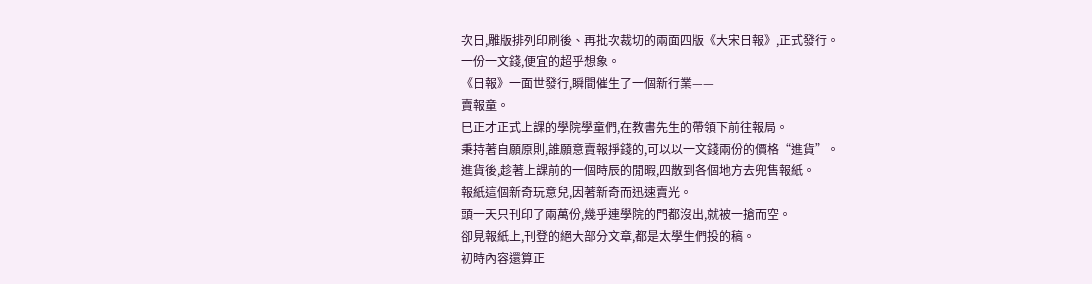次日,雕版排列印刷後、再批次裁切的兩面四版《大宋日報》,正式發行。
一份一文錢,便宜的超乎想象。
《日報》一面世發行,瞬間催生了一個新行業——
賣報童。
巳正才正式上課的學院學童們,在教書先生的帶領下前往報局。
秉持著自願原則,誰願意賣報掙錢的,可以以一文錢兩份的價格“進貨”。
進貨後,趁著上課前的一個時辰的閒暇,四散到各個地方去兜售報紙。
報紙這個新奇玩意兒,因著新奇而迅速賣光。
頭一天只刊印了兩萬份,幾乎連學院的門都沒出,就被一搶而空。
卻見報紙上,刊登的絕大部分文章,都是太學生們投的稿。
初時內容還算正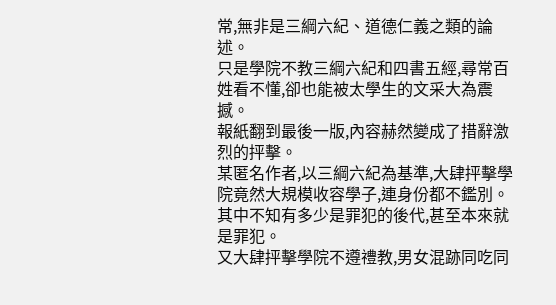常,無非是三綱六紀、道德仁義之類的論述。
只是學院不教三綱六紀和四書五經,尋常百姓看不懂,卻也能被太學生的文采大為震撼。
報紙翻到最後一版,內容赫然變成了措辭激烈的抨擊。
某匿名作者,以三綱六紀為基準,大肆抨擊學院竟然大規模收容學子,連身份都不鑑別。
其中不知有多少是罪犯的後代,甚至本來就是罪犯。
又大肆抨擊學院不遵禮教,男女混跡同吃同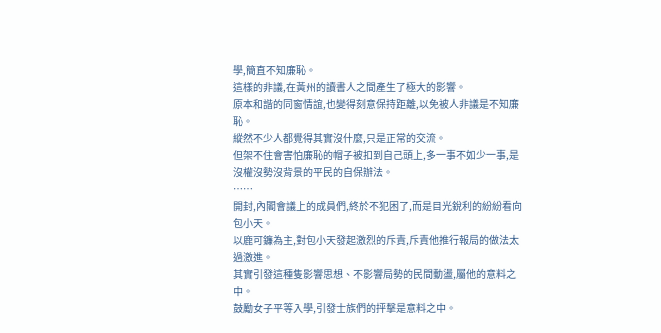學,簡直不知廉恥。
這樣的非議,在黃州的讀書人之間產生了極大的影響。
原本和諧的同窗情誼,也變得刻意保持距離,以免被人非議是不知廉恥。
縱然不少人都覺得其實沒什麼,只是正常的交流。
但架不住會害怕廉恥的帽子被扣到自己頭上,多一事不如少一事,是沒權沒勢沒背景的平民的自保辦法。
……
開封,內閣會議上的成員們,終於不犯困了,而是目光銳利的紛紛看向包小天。
以鹿可鐮為主,對包小天發起激烈的斥責,斥責他推行報局的做法太過激進。
其實引發這種隻影響思想、不影響局勢的民間動盪,屬他的意料之中。
鼓勵女子平等入學,引發士族們的抨擊是意料之中。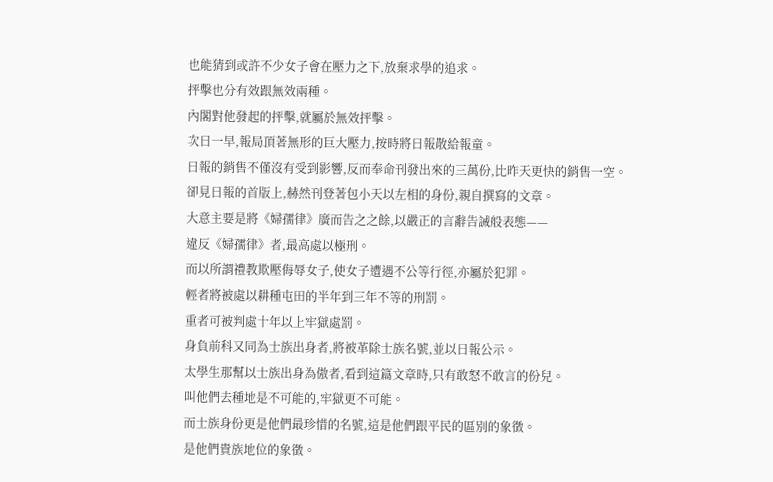也能猜到或許不少女子會在壓力之下,放棄求學的追求。
抨擊也分有效跟無效兩種。
內閣對他發起的抨擊,就屬於無效抨擊。
次日一早,報局頂著無形的巨大壓力,按時將日報散給報童。
日報的銷售不僅沒有受到影響,反而奉命刊發出來的三萬份,比昨天更快的銷售一空。
卻見日報的首版上,赫然刊登著包小天以左相的身份,親自撰寫的文章。
大意主要是將《婦孺律》廣而告之之餘,以嚴正的言辭告誡般表態——
違反《婦孺律》者,最高處以極刑。
而以所謂禮教欺壓侮辱女子,使女子遭遇不公等行徑,亦屬於犯罪。
輕者將被處以耕種屯田的半年到三年不等的刑罰。
重者可被判處十年以上牢獄處罰。
身負前科又同為士族出身者,將被革除士族名號,並以日報公示。
太學生那幫以士族出身為傲者,看到這篇文章時,只有敢怒不敢言的份兒。
叫他們去種地是不可能的,牢獄更不可能。
而士族身份更是他們最珍惜的名號,這是他們跟平民的區別的象徵。
是他們貴族地位的象徵。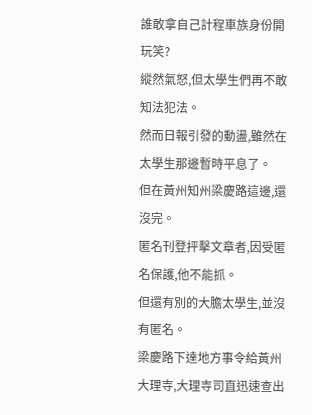誰敢拿自己計程車族身份開玩笑?
縱然氣怒,但太學生們再不敢知法犯法。
然而日報引發的動盪,雖然在太學生那邊暫時平息了。
但在黃州知州梁慶路這邊,還沒完。
匿名刊登抨擊文章者,因受匿名保護,他不能抓。
但還有別的大膽太學生,並沒有匿名。
梁慶路下達地方事令給黃州大理寺,大理寺司直迅速查出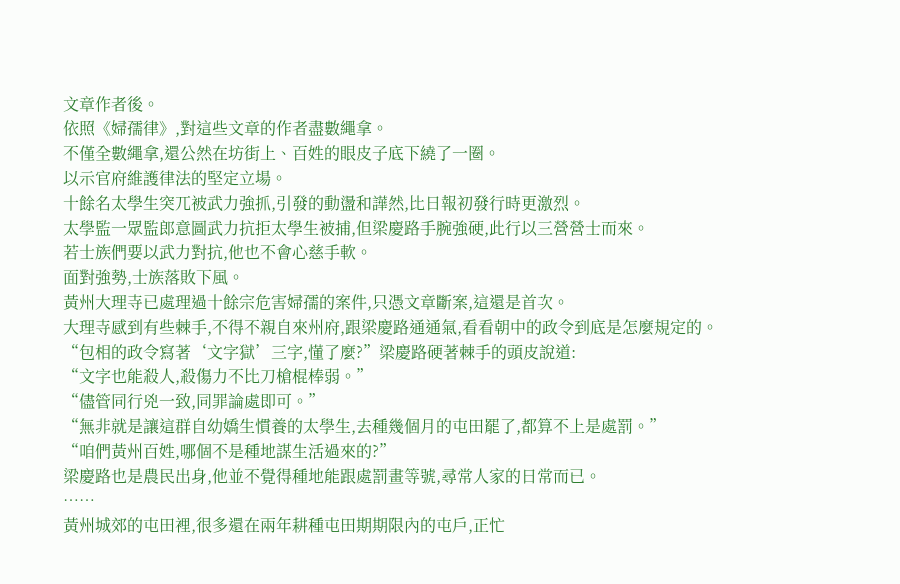文章作者後。
依照《婦孺律》,對這些文章的作者盡數繩拿。
不僅全數繩拿,還公然在坊街上、百姓的眼皮子底下繞了一圈。
以示官府維護律法的堅定立場。
十餘名太學生突兀被武力強抓,引發的動盪和譁然,比日報初發行時更激烈。
太學監一眾監郎意圖武力抗拒太學生被捕,但梁慶路手腕強硬,此行以三營營士而來。
若士族們要以武力對抗,他也不會心慈手軟。
面對強勢,士族落敗下風。
黃州大理寺已處理過十餘宗危害婦孺的案件,只憑文章斷案,這還是首次。
大理寺感到有些棘手,不得不親自來州府,跟梁慶路通通氣,看看朝中的政令到底是怎麼規定的。
“包相的政令寫著‘文字獄’三字,懂了麼?”梁慶路硬著棘手的頭皮說道:
“文字也能殺人,殺傷力不比刀槍棍棒弱。”
“儘管同行兇一致,同罪論處即可。”
“無非就是讓這群自幼嬌生慣養的太學生,去種幾個月的屯田罷了,都算不上是處罰。”
“咱們黃州百姓,哪個不是種地謀生活過來的?”
梁慶路也是農民出身,他並不覺得種地能跟處罰畫等號,尋常人家的日常而已。
……
黃州城郊的屯田裡,很多還在兩年耕種屯田期期限內的屯戶,正忙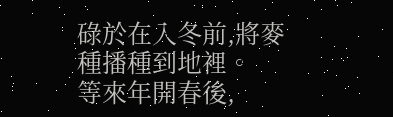碌於在入冬前,將麥種播種到地裡。
等來年開春後,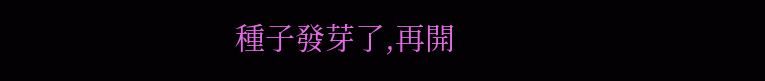種子發芽了,再開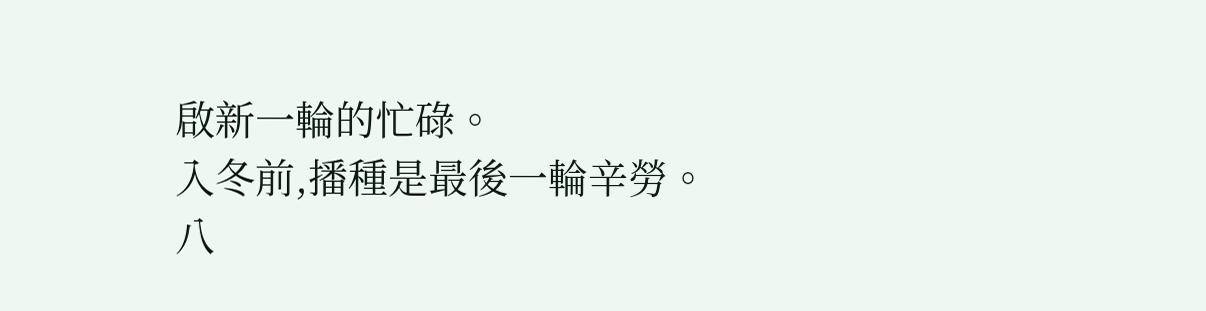啟新一輪的忙碌。
入冬前,播種是最後一輪辛勞。
八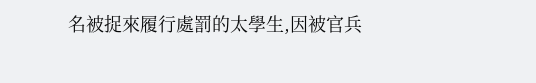名被捉來履行處罰的太學生,因被官兵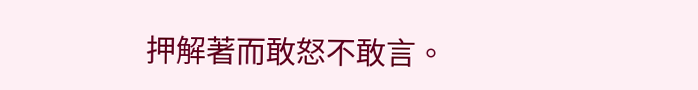押解著而敢怒不敢言。